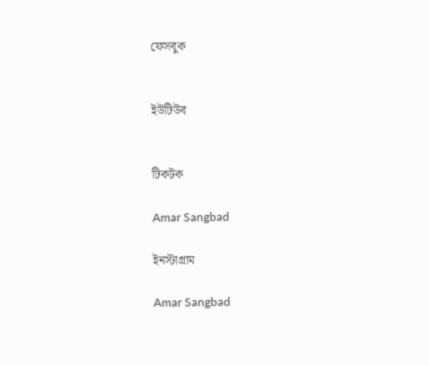ফেসবুক


ইউটিউব


টিকটক

Amar Sangbad

ইনস্টাগ্রাম

Amar Sangbad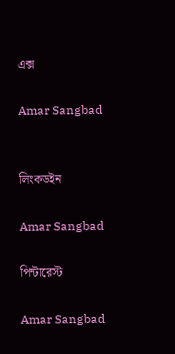এক্স

Amar Sangbad


লিংকডইন

Amar Sangbad

পিন্টারেস্ট

Amar Sangbad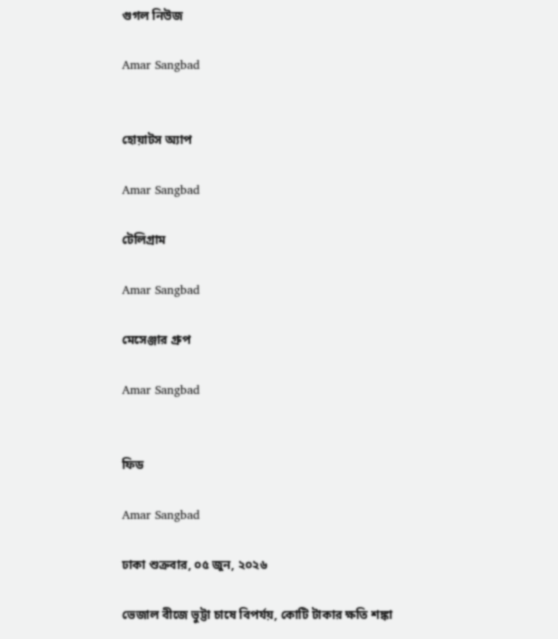গুগল নিউজ

Amar Sangbad


হোয়াটস অ্যাপ

Amar Sangbad

টেলিগ্রাম

Amar Sangbad

মেসেঞ্জার গ্রুপ

Amar Sangbad


ফিড

Amar Sangbad

ঢাকা শুক্রবার, ০৫ জুন, ২০২৬

ভেজাল বীজে ভুট্টা চাষে বিপর্যয়, কোটি টাকার ক্ষতি শঙ্কা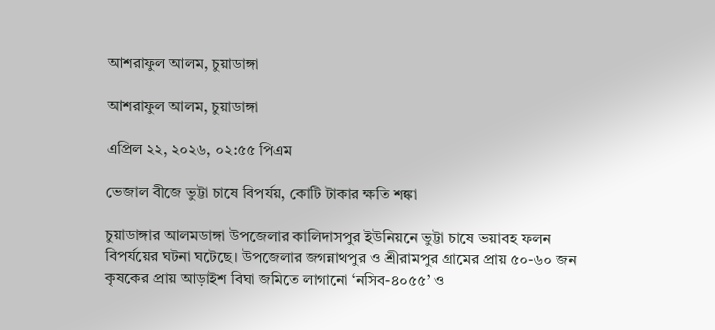আশরাফুল আলম, চুয়াডাঙ্গা

আশরাফুল আলম, চুয়াডাঙ্গা

এপ্রিল ২২, ২০২৬, ০২:৫৫ পিএম

ভেজাল বীজে ভুট্টা চাষে বিপর্যয়, কোটি টাকার ক্ষতি শঙ্কা

চুয়াডাঙ্গার আলমডাঙ্গা উপজেলার কালিদাসপুর ইউনিয়নে ভুট্টা চাষে ভয়াবহ ফলন বিপর্যয়ের ঘটনা ঘটেছে। উপজেলার জগন্নাথপুর ও শ্রীরামপুর গ্রামের প্রায় ৫০-৬০ জন কৃষকের প্রায় আড়াইশ বিঘা জমিতে লাগানো ‘নসিব-৪০৫৫’ ও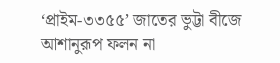‘প্রাইম-৩৩৫৫’ জাতের ভুট্টা বীজে আশানুরূপ ফলন না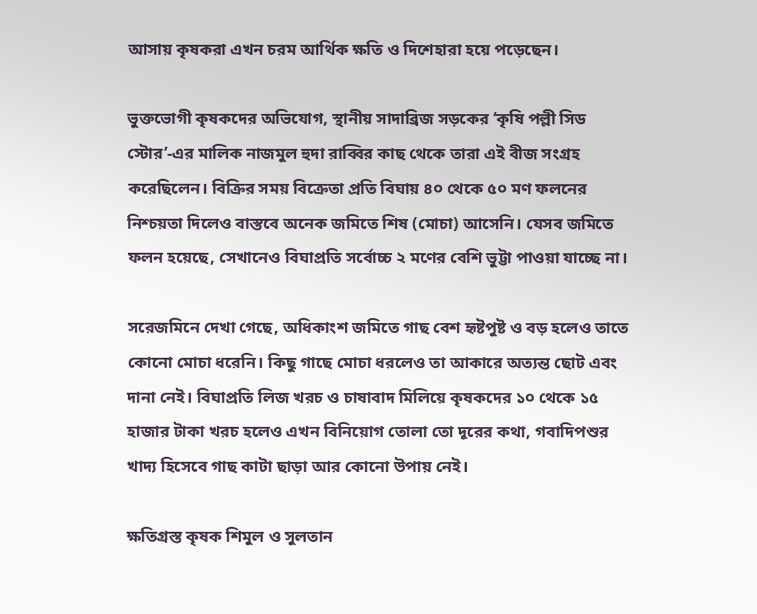আসায় কৃষকরা এখন চরম আর্থিক ক্ষতি ও দিশেহারা হয়ে পড়েছেন।

ভুক্তভোগী কৃষকদের অভিযোগ, স্থানীয় সাদাব্রিজ সড়কের ‘কৃষি পল্লী সিড স্টোর’-এর মালিক নাজমুল হুদা রাব্বির কাছ থেকে তারা এই বীজ সংগ্রহ করেছিলেন। বিক্রির সময় বিক্রেতা প্রতি বিঘায় ৪০ থেকে ৫০ মণ ফলনের নিশ্চয়তা দিলেও বাস্তবে অনেক জমিতে শিষ (মোচা) আসেনি। যেসব জমিতে ফলন হয়েছে, সেখানেও বিঘাপ্রতি সর্বোচ্চ ২ মণের বেশি ভুট্টা পাওয়া যাচ্ছে না।

সরেজমিনে দেখা গেছে, অধিকাংশ জমিতে গাছ বেশ হৃষ্টপুষ্ট ও বড় হলেও তাতে কোনো মোচা ধরেনি। কিছু গাছে মোচা ধরলেও তা আকারে অত্যন্ত ছোট এবং দানা নেই। বিঘাপ্রতি লিজ খরচ ও চাষাবাদ মিলিয়ে কৃষকদের ১০ থেকে ১৫ হাজার টাকা খরচ হলেও এখন বিনিয়োগ তোলা তো দূরের কথা, গবাদিপশুর খাদ্য হিসেবে গাছ কাটা ছাড়া আর কোনো উপায় নেই।

ক্ষতিগ্রস্ত কৃষক শিমুল ও সুলতান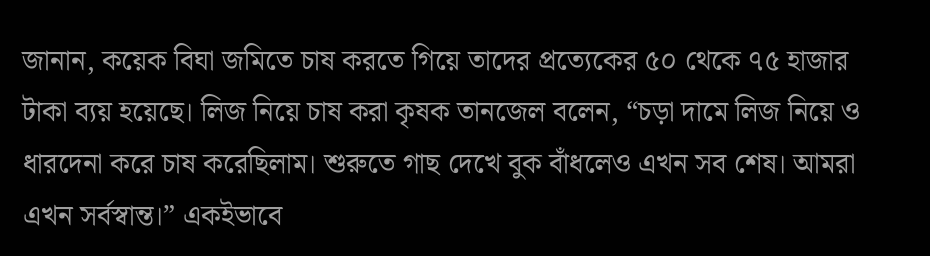জানান, কয়েক বিঘা জমিতে চাষ করতে গিয়ে তাদের প্রত্যেকের ৫০ থেকে ৭৫ হাজার টাকা ব্যয় হয়েছে। লিজ নিয়ে চাষ করা কৃষক তানজেল বলেন, “চড়া দামে লিজ নিয়ে ও ধারদেনা করে চাষ করেছিলাম। শুরুতে গাছ দেখে বুক বাঁধলেও এখন সব শেষ। আমরা এখন সর্বস্বান্ত।” একইভাবে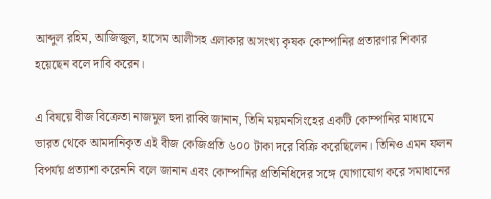আব্দুল রহিম, আজিজুল, হাসেম আলীসহ এলাকার অসংখ্য কৃষক কোম্পানির প্রতারণার শিকার হয়েছেন বলে দাবি করেন।

এ বিষয়ে বীজ বিক্রেতা নাজমুল হুদা রাব্বি জানান, তিনি ময়মনসিংহের একটি কোম্পানির মাধ্যমে ভারত থেকে আমদানিকৃত এই বীজ কেজিপ্রতি ৬০০ টাকা দরে বিক্রি করেছিলেন। তিনিও এমন ফলন বিপর্যয় প্রত্যাশা করেননি বলে জানান এবং কোম্পানির প্রতিনিধিদের সঙ্গে যোগাযোগ করে সমাধানের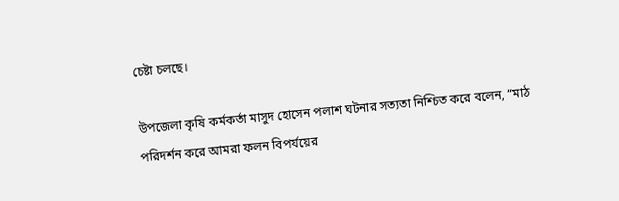চেষ্টা চলছে।

উপজেলা কৃষি কর্মকর্তা মাসুদ হোসেন পলাশ ঘটনার সত্যতা নিশ্চিত করে বলেন, “মাঠ পরিদর্শন করে আমরা ফলন বিপর্যয়ের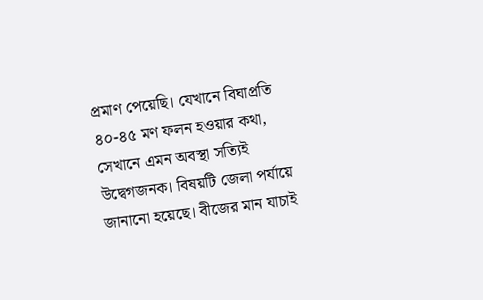প্রমাণ পেয়েছি। যেখানে বিঘাপ্রতি ৪০-৪৫ মণ ফলন হওয়ার কথা, সেখানে এমন অবস্থা সত্যিই উদ্বেগজনক। বিষয়টি জেলা পর্যায়ে জানানো হয়েছে। বীজের মান যাচাই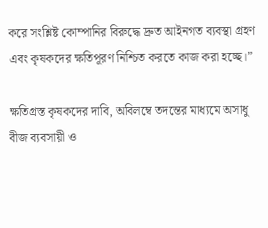করে সংশ্লিষ্ট কোম্পানির বিরুদ্ধে দ্রুত আইনগত ব্যবস্থা গ্রহণ এবং কৃষকদের ক্ষতিপূরণ নিশ্চিত করতে কাজ করা হচ্ছে।”

ক্ষতিগ্রস্ত কৃষকদের দাবি, অবিলম্বে তদন্তের মাধ্যমে অসাধু বীজ ব্যবসায়ী ও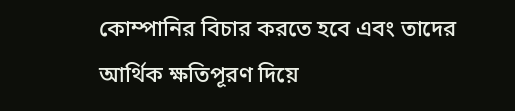কোম্পানির বিচার করতে হবে এবং তাদের আর্থিক ক্ষতিপূরণ দিয়ে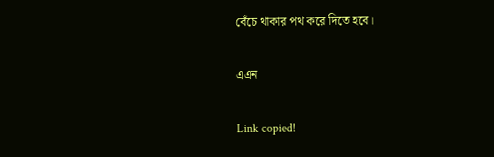বেঁচে থাকার পথ করে দিতে হবে।

এএন

Link copied!